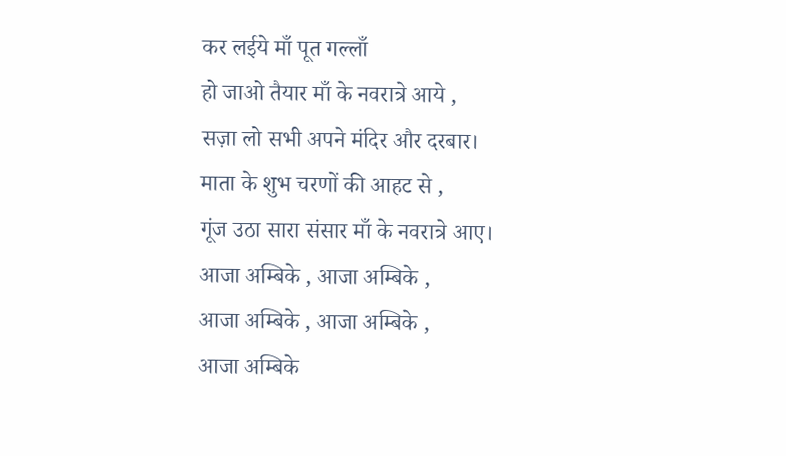कर लईये माँ पूत गल्लाँ
हो जाओ तैयार माँ के नवरात्रे आये ,
सज़ा लो सभी अपने मंदिर और दरबार।
माता के शुभ चरणों की आहट से ,
गूंज उठा सारा संसार माँ के नवरात्रे आए।
आजा अम्बिके , आजा अम्बिके ,
आजा अम्बिके , आजा अम्बिके ,
आजा अम्बिके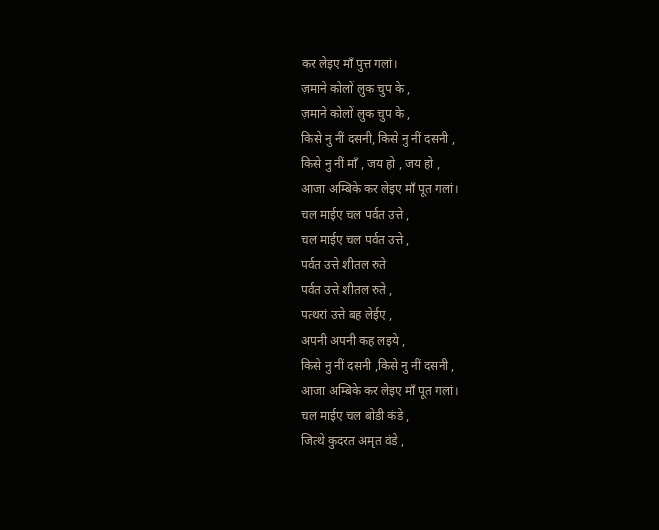कर लेइए माँ पुत्त गलां।
ज़माने कोलों लुक चुप के ,
ज़माने कोलों लुक चुप के ,
किसे नु नीं दसनी, किसे नु नीं दसनी ,
किसे नु नीं माँ , जय हो , जय हो ,
आजा अम्बिके कर लेइए माँ पूत गलां।
चल माईए चल पर्वत उत्ते ,
चल माईए चल पर्वत उत्ते ,
पर्वत उत्ते शीतल रुते
पर्वत उत्ते शीतल रुते ,
पत्थरां उत्ते बह लेईए ,
अपनी अपनी कह लइये ,
किसे नु नीं दसनी ,किसे नु नीं दसनी ,
आजा अम्बिके कर लेइए माँ पूत गलां।
चल माईए चल बोडी कंडे ,
जित्थे कुदरत अमृत वंडे ,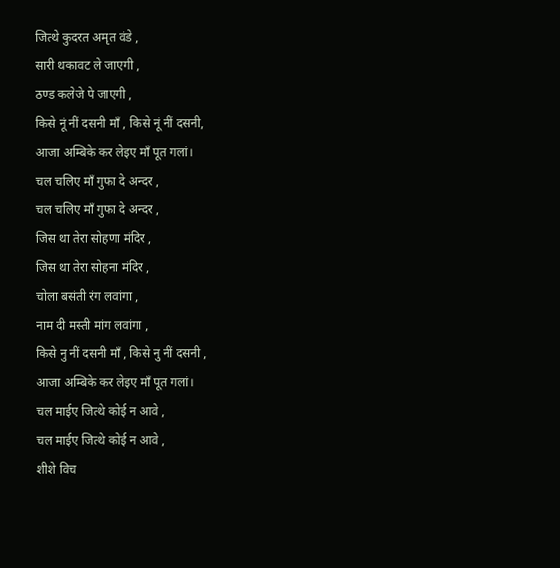जित्थे कुदरत अमृत वंडे ,
सारी थकावट ले जाएगी ,
ठण्ड कलेजे पे जाएगी ,
किसे नूं नीं दसनी माँ , किसे नूं नीं दसनी,
आजा अम्बिके कर लेइए माँ पूत गलां।
चल चलिए माँ गुफा दे अन्दर ,
चल चलिए माँ गुफा दे अन्दर ,
जिस था तेरा सोहणा मंदिर ,
जिस था तेरा सोहना मंदिर ,
चोला बसंती रंग लवांगा ,
नाम दी मस्ती मांग लवांगा ,
किसे नु नीं दसनी माँ , किसे नु नीं दसनी ,
आजा अम्बिके कर लेइए माँ पूत गलां।
चल माईए जित्थे कोई न आवे ,
चल माईए जित्थे कोई न आवे ,
शीशे विच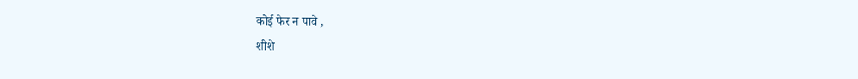कोई फेर न पावे ,
शीशे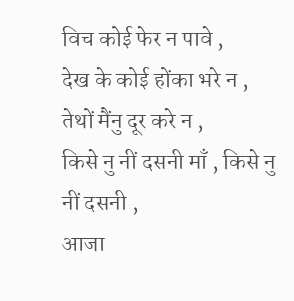विच कोई फेर न पावे ,
देख के कोई होंका भरे न ,
तेथों मैंनु दूर करे न ,
किसे नु नीं दसनी माँ , किसे नु नीं दसनी ,
आजा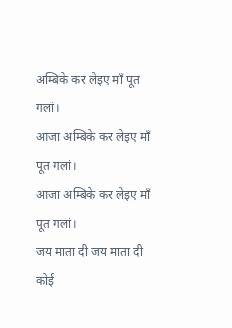अम्बिके कर लेइए माँ पूत गलां।
आजा अम्बिके कर लेइए माँ पूत गलां।
आजा अम्बिके कर लेइए माँ पूत गलां।
जय माता दी जय माता दी
कोई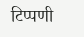टिप्पणी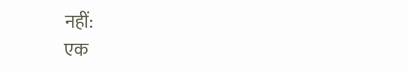नहीं:
एक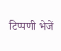टिप्पणी भेजें